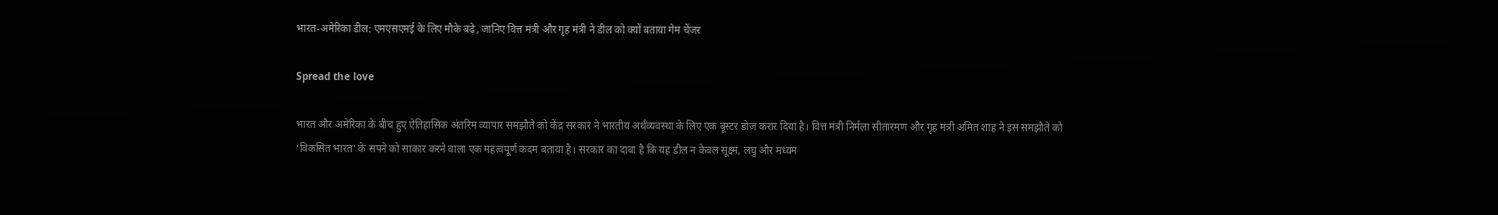भारत-अमेरिका डील: एमएसएमई के लिए मौके बढ़े, जानिए वित्त मंत्री और गृह मंत्री ने डील को क्यों बताया गेम चेंजर

Spread the love

भारत और अमेरिका के बीच हुए ऐतिहासिक अंतरिम व्यापार समझौते को केंद्र सरकार ने भारतीय अर्थव्यवस्था के लिए एक बूस्टर डोज करार दिया है। वित्त मंत्री निर्मला सीतारमण और गृह मंत्री अमित शाह ने इस समझौते को ‘विकसित भारत’ के सपने को साकार करने वाला एक महत्वपूर्ण कदम बताया है। सरकार का दावा है कि यह डील न केवल सूक्ष्म, लघु और मध्यम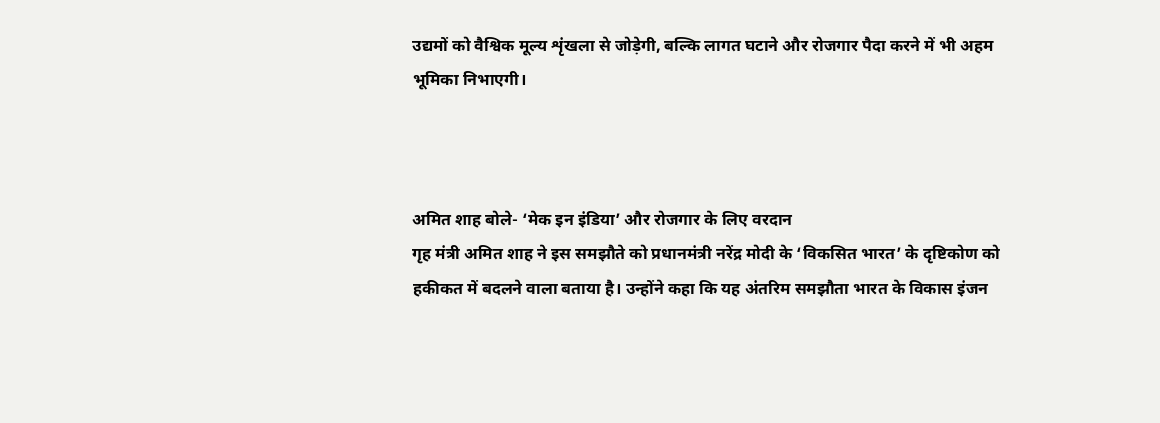उद्यमों को वैश्विक मूल्य शृंखला से जोड़ेगी, बल्कि लागत घटाने और रोजगार पैदा करने में भी अहम भूमिका निभाएगी।



अमित शाह बोले- ‘मेक इन इंडिया’ और रोजगार के लिए वरदान
गृह मंत्री अमित शाह ने इस समझौते को प्रधानमंत्री नरेंद्र मोदी के ‘विकसित भारत’ के दृष्टिकोण को हकीकत में बदलने वाला बताया है। उन्होंने कहा कि यह अंतरिम समझौता भारत के विकास इंजन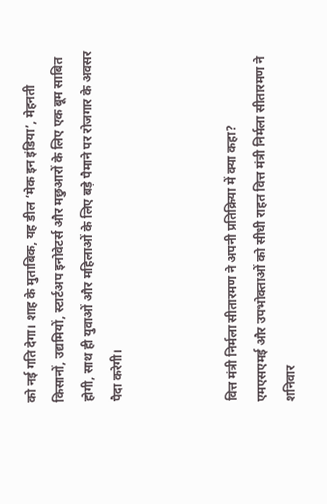को नई गति देगा। शाह के मुताबिक, यह डील ‘मेक इन इंडिया’, मेहनती किसानों, उद्यमियों, स्टार्टअप इनोवेटर्स और मछुआरों के लिए एक बूम साबित होगी, साथ ही युवाओं और महिलाओं के लिए बड़े पैमाने पर रोजगार के अवसर पैदा करेगी।



वित्त मंत्री निर्मला सीतारमण ने अपनी प्रतिक्रिया में क्या कहा?
एमएसएमई और उपभोक्ताओं को सीधी राहत वित्त मंत्री निर्मला सीतारमण ने शनिवार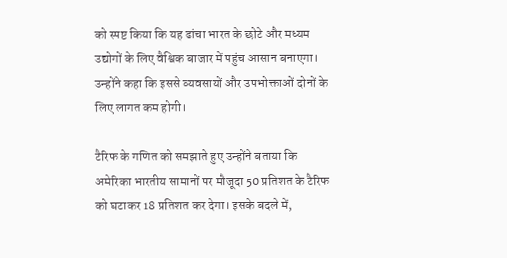को स्पष्ट किया कि यह ढांचा भारत के छोटे और मध्यम उद्योगों के लिए वैश्विक बाजार में पहुंच आसान बनाएगा। उन्होंने कहा कि इससे व्यवसायों और उपभोक्ताओं दोनों के लिए लागत कम होगी।

टैरिफ के गणित को समझाते हुए उन्होंने बताया कि अमेरिका भारतीय सामानों पर मौजूदा 50 प्रतिशत के टैरिफ को घटाकर 18 प्रतिशत कर देगा। इसके बदले में,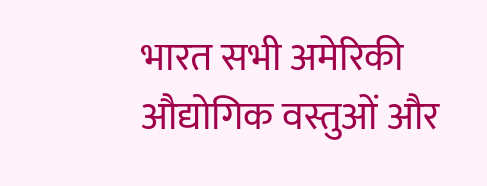भारत सभी अमेरिकी औद्योगिक वस्तुओं और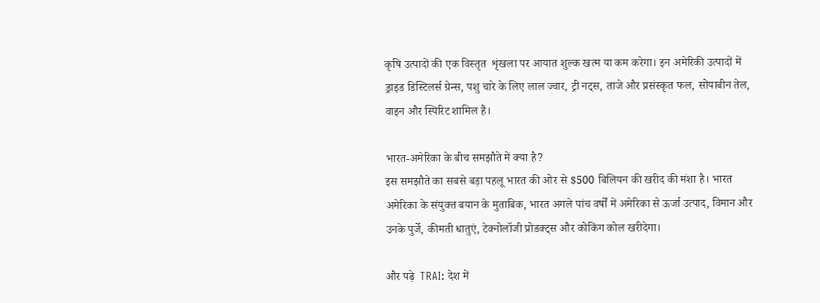कृषि उत्पादों की एक विस्तृत  शृंखला पर आयात शुल्क खत्म या कम करेगा। इन अमेरिकी उत्पादों में ड्राइड डिस्टिलर्स ग्रेन्स, पशु चारे के लिए लाल ज्वार, ट्री नट्स, ताजे और प्रसंस्कृत फल, सोयाबीन तेल, वाइन और स्पिरिट शामिल हैं।

भारत-अमेरिका के बीच समझौते में क्या है?
इस समझौते का सबसे बड़ा पहलू भारत की ओर से $500 बिलियन की खरीद की मंशा है। भारत अमेरिका के संयुक्त बयान के मुताबिक, भारत अगले पांच वर्षों में अमेरिका से ऊर्जा उत्पाद, विमान और उनके पुर्जे, कीमती धातुएं, टेक्नोलॉजी प्रोडक्ट्स और कोकिंग कोल खरीदेगा।

और पढ़े  TRAI: देश में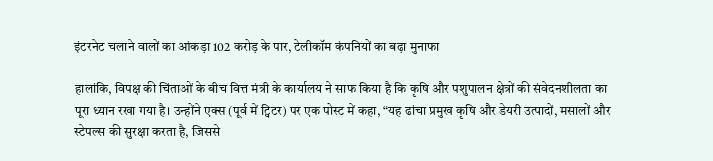इंटरनेट चलाने वालों का आंकड़ा 102 करोड़ के पार, टेलीकॉम कंपनियों का बढ़ा मुनाफा

हालांकि, विपक्ष की चिंताओं के बीच वित्त मंत्री के कार्यालय ने साफ किया है कि कृषि और पशुपालन क्षेत्रों की संवेदनशीलता का पूरा ध्यान रखा गया है। उन्होंने एक्स (पूर्व में ट्विटर) पर एक पोस्ट में कहा, “यह ढांचा प्रमुख कृषि और डेयरी उत्पादों, मसालों और स्टेपल्स की सुरक्षा करता है, जिससे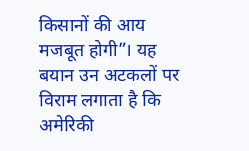किसानों की आय मजबूत होगी”। यह बयान उन अटकलों पर विराम लगाता है कि अमेरिकी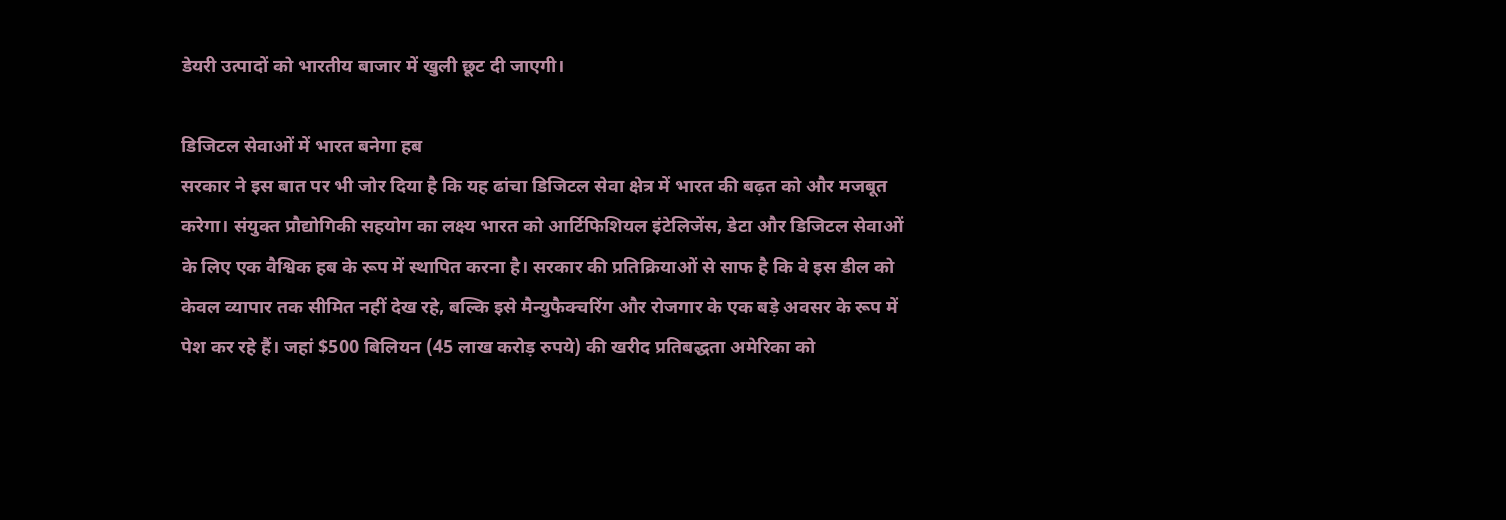डेयरी उत्पादों को भारतीय बाजार में खुली छूट दी जाएगी।

डिजिटल सेवाओं में भारत बनेगा हब
सरकार ने इस बात पर भी जोर दिया है कि यह ढांचा डिजिटल सेवा क्षेत्र में भारत की बढ़त को और मजबूत करेगा। संयुक्त प्रौद्योगिकी सहयोग का लक्ष्य भारत को आर्टिफिशियल इंटेलिजेंस, डेटा और डिजिटल सेवाओं के लिए एक वैश्विक हब के रूप में स्थापित करना है। सरकार की प्रतिक्रियाओं से साफ है कि वे इस डील को केवल व्यापार तक सीमित नहीं देख रहे, बल्कि इसे मैन्युफैक्चरिंग और रोजगार के एक बड़े अवसर के रूप में पेश कर रहे हैं। जहां $500 बिलियन (45 लाख करोड़ रुपये) की खरीद प्रतिबद्धता अमेरिका को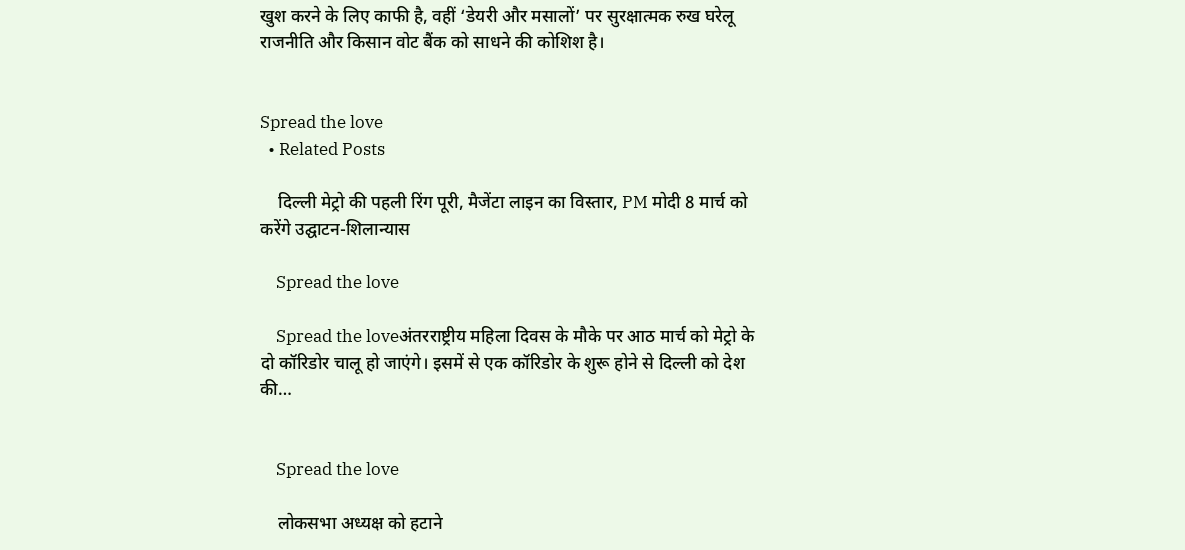खुश करने के लिए काफी है, वहीं ‘डेयरी और मसालों’ पर सुरक्षात्मक रुख घरेलू राजनीति और किसान वोट बैंक को साधने की कोशिश है।


Spread the love
  • Related Posts

    दिल्ली मेट्रो की पहली रिंग पूरी, मैजेंटा लाइन का विस्तार, PM मोदी 8 मार्च को करेंगे उद्घाटन-शिलान्यास

    Spread the love

    Spread the loveअंतरराष्ट्रीय महिला दिवस के मौके पर आठ मार्च को मेट्रो के दो कॉरिडोर चालू हो जाएंगे। इसमें से एक कॉरिडोर के शुरू होने से दिल्ली को देश की…


    Spread the love

    लोकसभा अध्यक्ष को हटाने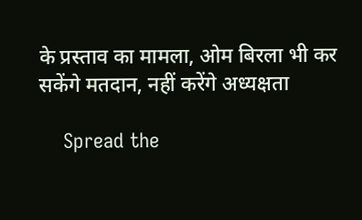के प्रस्ताव का मामला, ओम बिरला भी कर सकेंगे मतदान, नहीं करेंगे अध्यक्षता

    Spread the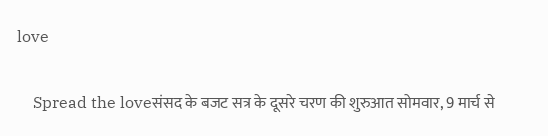love

    Spread the loveसंसद के बजट सत्र के दूसरे चरण की शुरुआत सोमवार, 9 मार्च से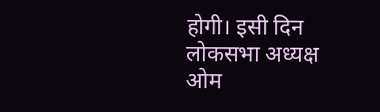होगी। इसी दिन लोकसभा अध्यक्ष ओम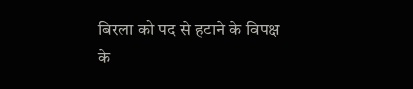बिरला को पद से हटाने के विपक्ष के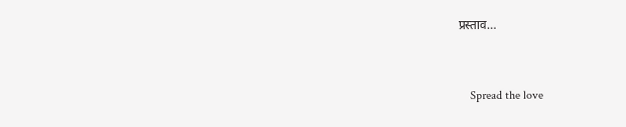प्रस्ताव…


    Spread the love